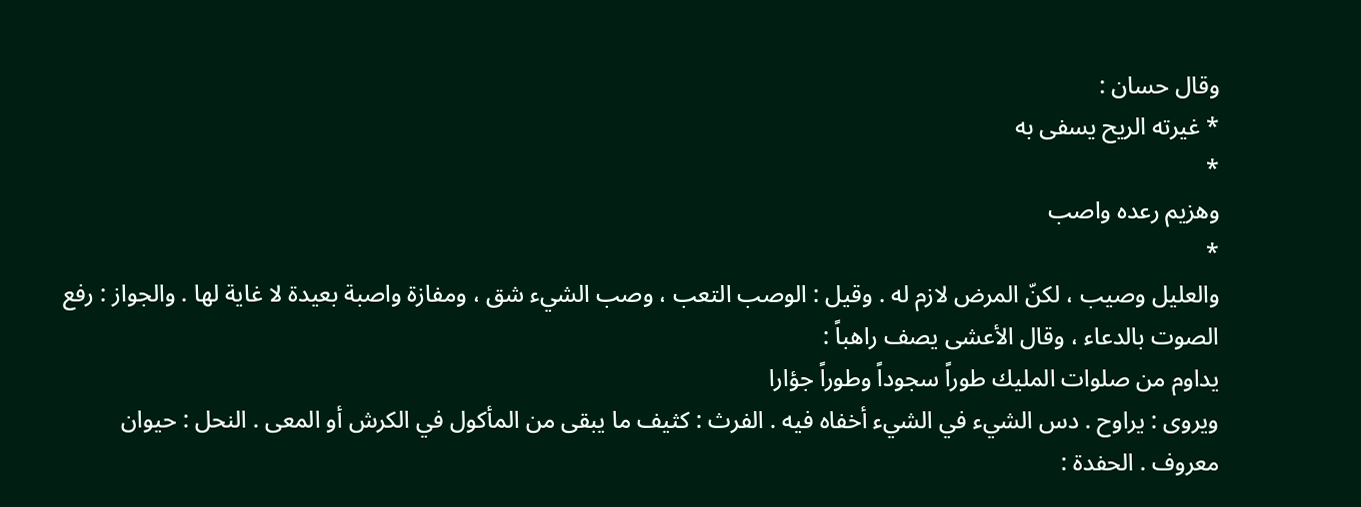وقال حسان :
* غيرته الريح يسفى به
*
وهزيم رعده واصب
*
والعليل وصيب ، لكنّ المرض لازم له . وقيل : الوصب التعب ، وصب الشيء شق ، ومفازة واصبة بعيدة لا غاية لها . والجواز : رفع الصوت بالدعاء ، وقال الأعشى يصف راهباً :
يداوم من صلوات المليك طوراً سجوداً وطوراً جؤارا
ويروى : يراوح . دس الشيء في الشيء أخفاه فيه . الفرث : كثيف ما يبقى من المأكول في الكرش أو المعى . النحل : حيوان معروف . الحفدة :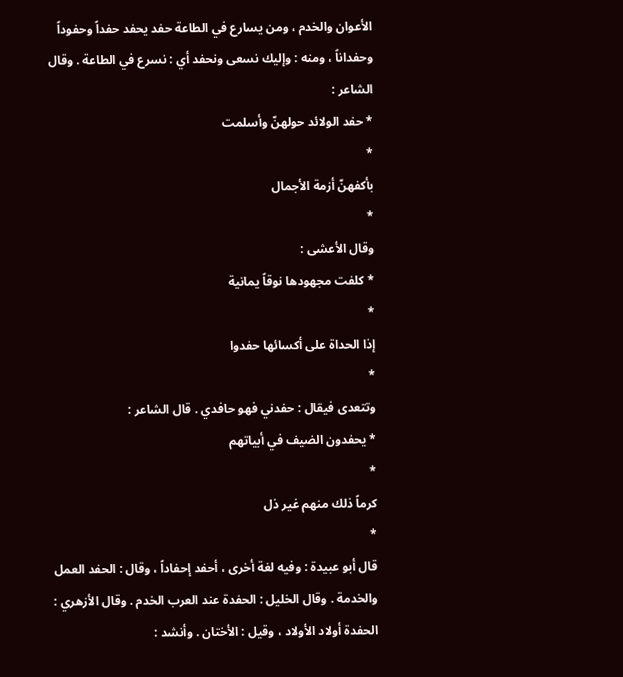الأعوان والخدم ، ومن يسارع في الطاعة حفد يحفد حفداً وحفوداً وحفداناً ، ومنه : وإليك نسعى ونحفد أي : نسرع في الطاعة . وقال الشاعر :
* حفد الولائد حولهنّ وأسلمت
*
بأكفهنّ أزمة الأجمال
*
وقال الأعشى :
* كلفت مجهودها نوقاً يمانية
*
إذا الحداة على أكسائها حفدوا
*
وتتعدى فيقال : حفدني فهو حافدي . قال الشاعر :
* يحفدون الضيف في أبياتهم
*
كرماً ذلك منهم غير ذل
*
قال أبو عبيدة : وفيه لغة أخرى ، أحفد إحفاداً ، وقال : الحفد العمل والخدمة . وقال الخليل : الحفدة عند العرب الخدم . وقال الأزهري : الحفدة أولاد الأولاد ، وقيل : الأختان . وأنشد :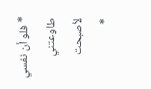* فلو أن نفسي طاوعتني لأصبحت
*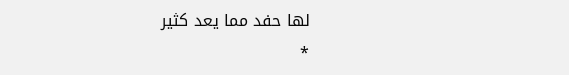لها حفد مما يعد كثير
*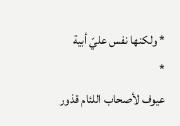* ولكنها نفس عليّ أبية
*
عيوف لأصحاب اللئام قذور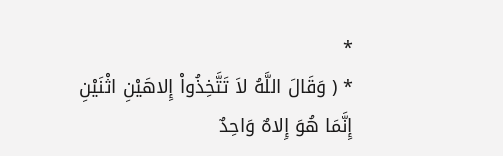*
* ( وَقَالَ اللَّهُ لاَ تَتَّخِذُواْ إِلاهَيْنِ اثْنَيْنِ إِنَّمَا هُوَ إِلاهٌ وَاحِدٌ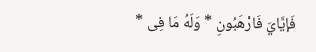فَإيَّايَ فَارْهَبُونِ * وَلَهُ مَا فِى *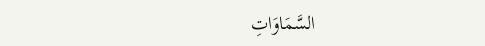السَّمَاوَاتِ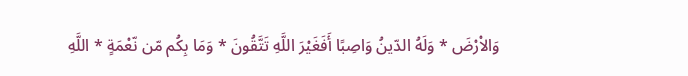وَالاْرْضَ * وَلَهُ الدّينُ وَاصِبًا أَفَغَيْرَ اللَّهِ تَتَّقُونَ * وَمَا بِكُم مّن نّعْمَةٍ * اللَّهِ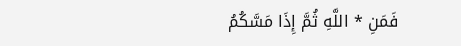فَمَنِ * اللَّهِ ثُمَّ إِذَا مَسَّكُمُ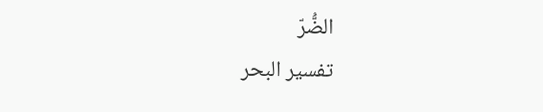الضُّرّ
تفسير البحر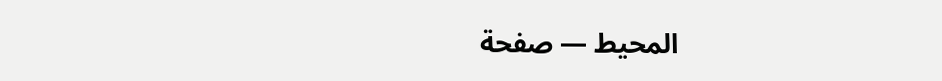المحيط — صفحة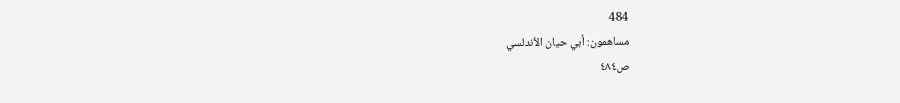484
مساهمون: أبي حيان الأندلسي
ص٤٨٤